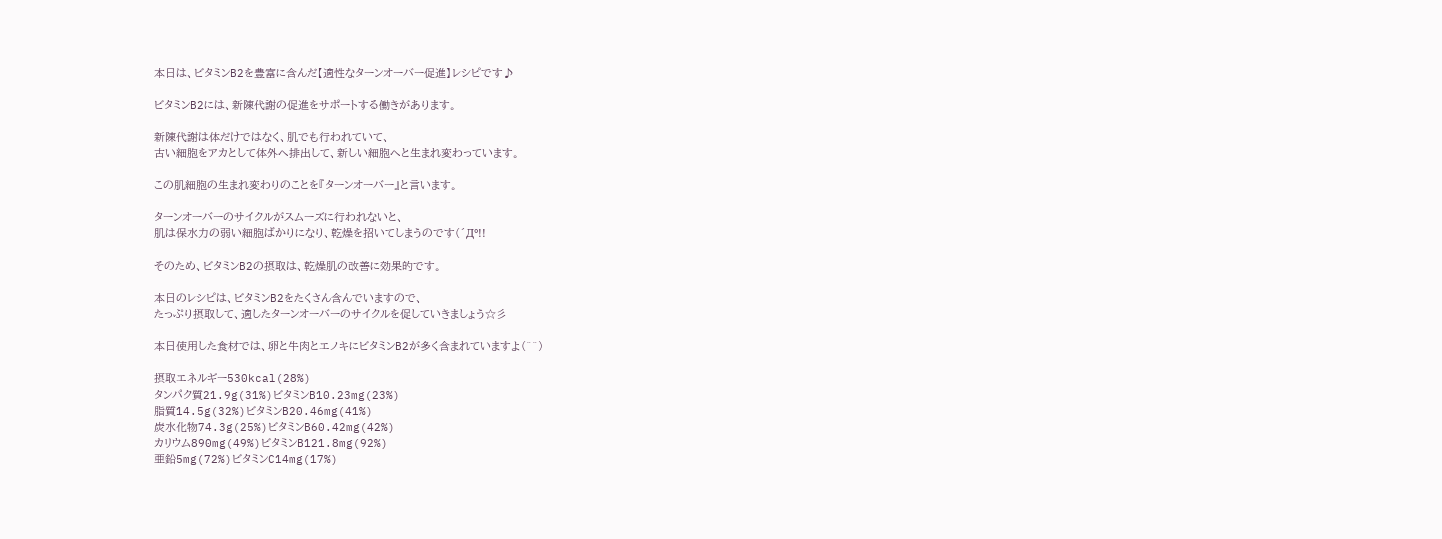本日は、ビタミンB2を豊富に含んだ【適性なターンオーバー促進】レシピです♪

ビタミンB2には、新陳代謝の促進をサポートする働きがあります。

新陳代謝は体だけではなく、肌でも行われていて、
古い細胞をアカとして体外へ排出して、新しい細胞へと生まれ変わっています。

この肌細胞の生まれ変わりのことを『ターンオーバー』と言います。

ターンオーバーのサイクルがスムーズに行われないと、
肌は保水力の弱い細胞ばかりになり、乾燥を招いてしまうのです(´Д°!!

そのため、ビタミンB2の摂取は、乾燥肌の改善に効果的です。

本日のレシピは、ビタミンB2をたくさん含んでいますので、
たっぷり摂取して、適したターンオーバーのサイクルを促していきましょう☆彡

本日使用した食材では、卵と牛肉とエノキにビタミンB2が多く含まれていますよ(^^)

摂取エネルギー530kcal(28%)
タンパク質21.9g(31%)ビタミンB10.23mg(23%)
脂質14.5g(32%)ビタミンB20.46mg(41%)
炭水化物74.3g(25%)ビタミンB60.42mg(42%)
カリウム890mg(49%)ビタミンB121.8mg(92%)
亜鉛5mg(72%)ビタミンC14mg(17%)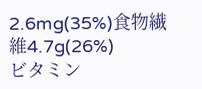2.6mg(35%)食物繊維4.7g(26%)
ビタミン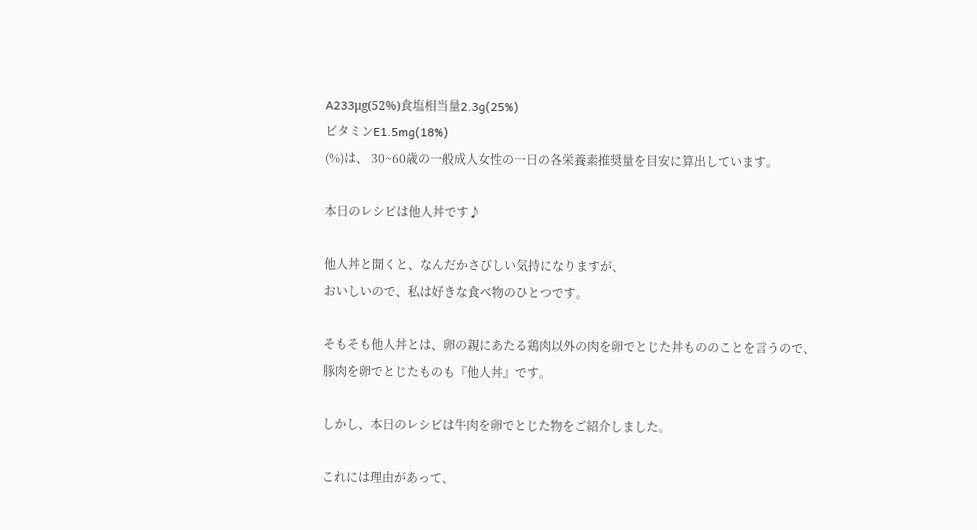A233μg(52%)食塩相当量2.3g(25%)
ビタミンE1.5mg(18%)
(%)は、 30~60歳の一般成人女性の一日の各栄養素推奨量を目安に算出しています。

本日のレシピは他人丼です♪

他人丼と聞くと、なんだかさびしい気持になりますが、
おいしいので、私は好きな食べ物のひとつです。

そもそも他人丼とは、卵の親にあたる鶏肉以外の肉を卵でとじた丼もののことを言うので、
豚肉を卵でとじたものも『他人丼』です。

しかし、本日のレシピは牛肉を卵でとじた物をご紹介しました。

これには理由があって、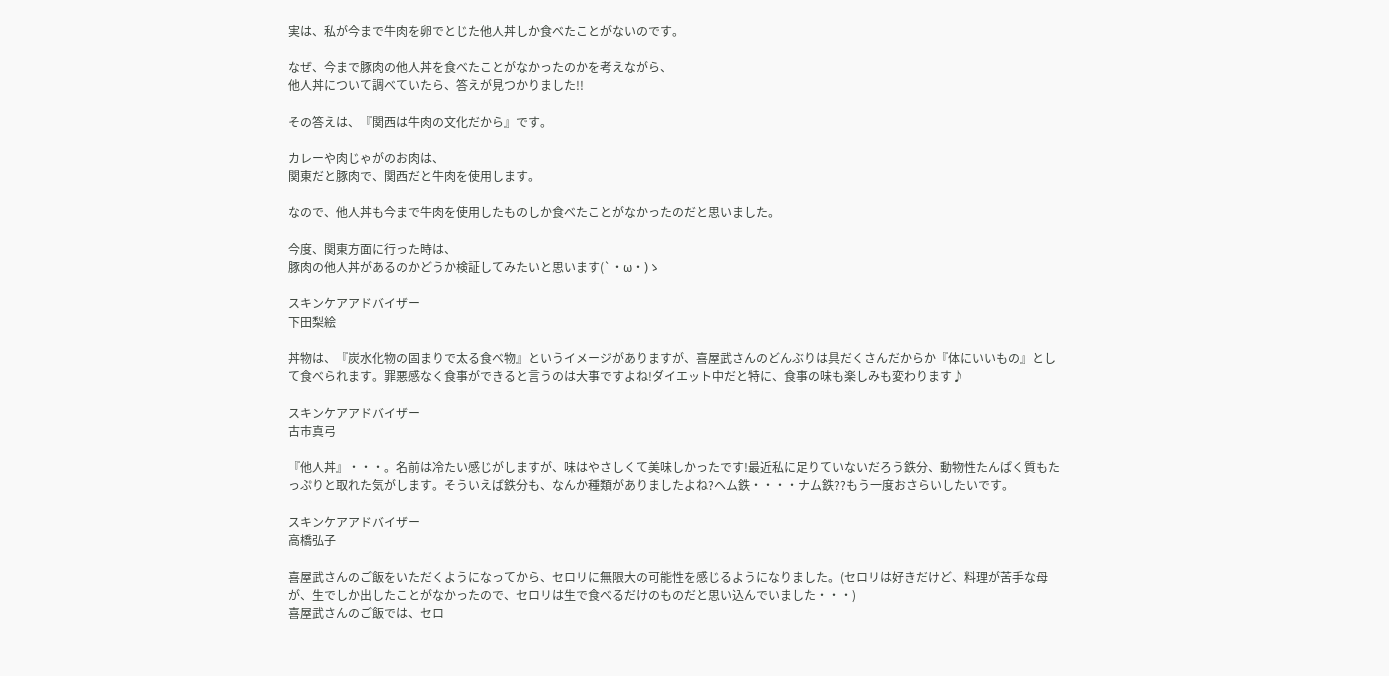実は、私が今まで牛肉を卵でとじた他人丼しか食べたことがないのです。

なぜ、今まで豚肉の他人丼を食べたことがなかったのかを考えながら、
他人丼について調べていたら、答えが見つかりました!!

その答えは、『関西は牛肉の文化だから』です。

カレーや肉じゃがのお肉は、
関東だと豚肉で、関西だと牛肉を使用します。

なので、他人丼も今まで牛肉を使用したものしか食べたことがなかったのだと思いました。

今度、関東方面に行った時は、
豚肉の他人丼があるのかどうか検証してみたいと思います(`・ω・)ゝ

スキンケアアドバイザー
下田梨絵

丼物は、『炭水化物の固まりで太る食べ物』というイメージがありますが、喜屋武さんのどんぶりは具だくさんだからか『体にいいもの』として食べられます。罪悪感なく食事ができると言うのは大事ですよね!ダイエット中だと特に、食事の味も楽しみも変わります♪

スキンケアアドバイザー
古市真弓

『他人丼』・・・。名前は冷たい感じがしますが、味はやさしくて美味しかったです!最近私に足りていないだろう鉄分、動物性たんぱく質もたっぷりと取れた気がします。そういえば鉄分も、なんか種類がありましたよね?ヘム鉄・・・・ナム鉄??もう一度おさらいしたいです。

スキンケアアドバイザー
高橋弘子

喜屋武さんのご飯をいただくようになってから、セロリに無限大の可能性を感じるようになりました。(セロリは好きだけど、料理が苦手な母が、生でしか出したことがなかったので、セロリは生で食べるだけのものだと思い込んでいました・・・)
喜屋武さんのご飯では、セロ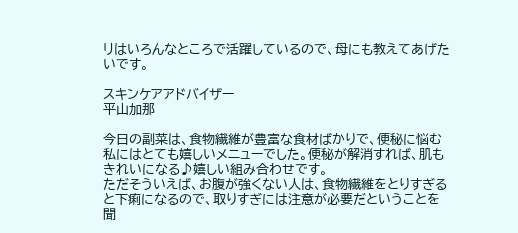リはいろんなところで活躍しているので、母にも教えてあげたいです。

スキンケアアドバイザー
平山加那

今日の副菜は、食物繊維が豊富な食材ばかりで、便秘に悩む私にはとても嬉しいメニューでした。便秘が解消すれば、肌もきれいになる♪嬉しい組み合わせです。
ただそういえば、お腹が強くない人は、食物繊維をとりすぎると下痢になるので、取りすぎには注意が必要だということを聞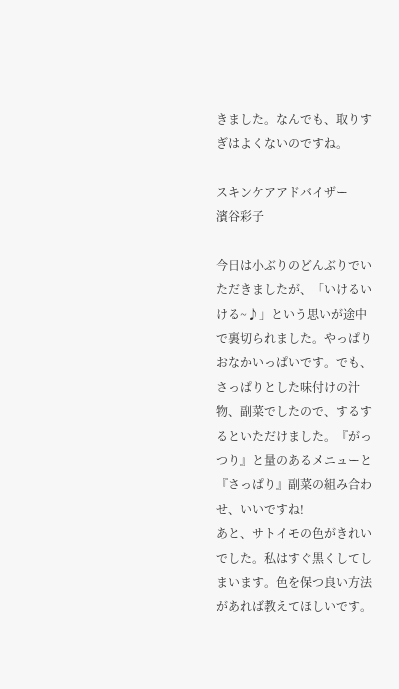きました。なんでも、取りすぎはよくないのですね。

スキンケアアドバイザー
濱谷彩子

今日は小ぶりのどんぶりでいただきましたが、「いけるいける~♪」という思いが途中で裏切られました。やっぱりおなかいっぱいです。でも、さっぱりとした味付けの汁物、副菜でしたので、するするといただけました。『がっつり』と量のあるメニューと『さっぱり』副菜の組み合わせ、いいですね!
あと、サトイモの色がきれいでした。私はすぐ黒くしてしまいます。色を保つ良い方法があれば教えてほしいです。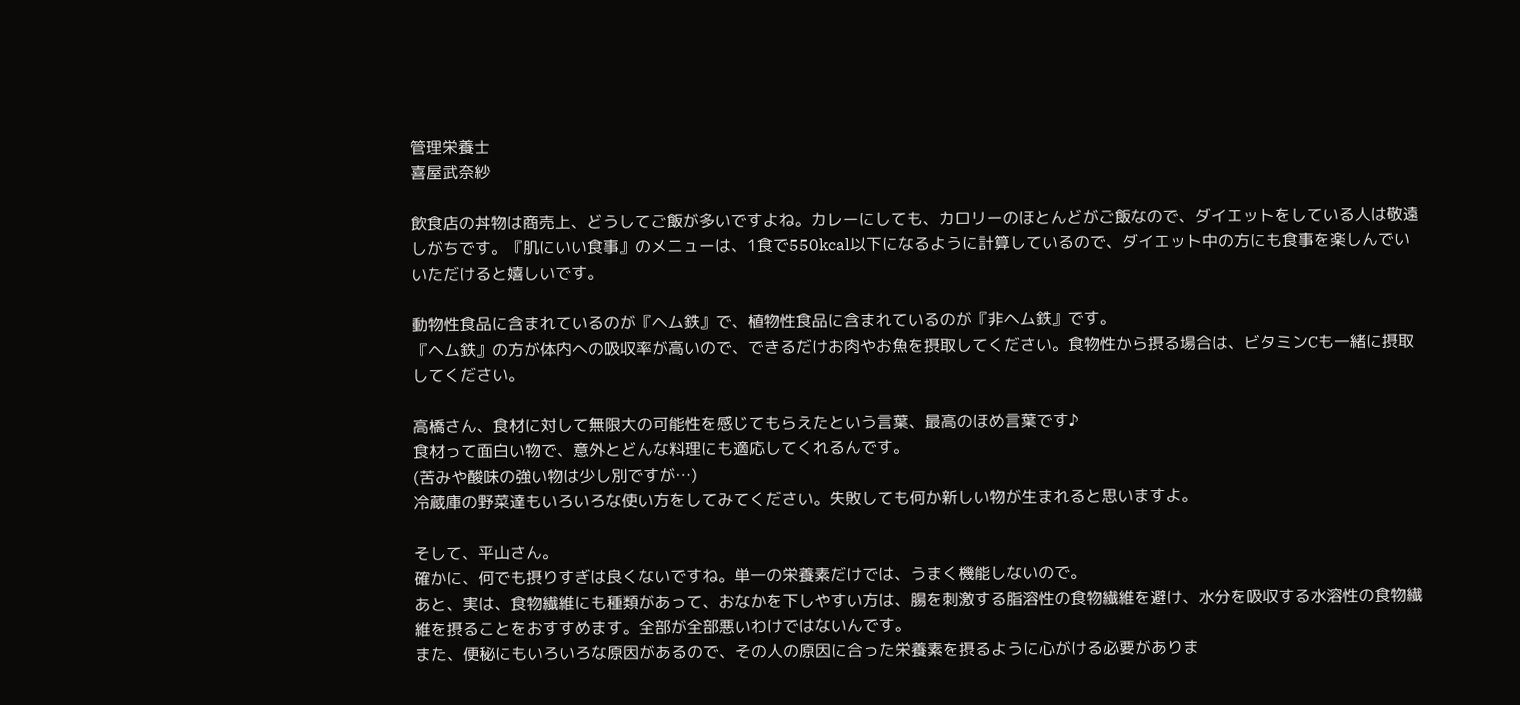管理栄養士
喜屋武奈紗

飲食店の丼物は商売上、どうしてご飯が多いですよね。カレーにしても、カロリーのほとんどがご飯なので、ダイエットをしている人は敬遠しがちです。『肌にいい食事』のメニューは、1食で550kcal以下になるように計算しているので、ダイエット中の方にも食事を楽しんでいいただけると嬉しいです。

動物性食品に含まれているのが『ヘム鉄』で、植物性食品に含まれているのが『非ヘム鉄』です。
『ヘム鉄』の方が体内への吸収率が高いので、できるだけお肉やお魚を摂取してください。食物性から摂る場合は、ビタミンCも一緒に摂取してください。

高橋さん、食材に対して無限大の可能性を感じてもらえたという言葉、最高のほめ言葉です♪
食材って面白い物で、意外とどんな料理にも適応してくれるんです。
(苦みや酸味の強い物は少し別ですが…)
冷蔵庫の野菜達もいろいろな使い方をしてみてください。失敗しても何か新しい物が生まれると思いますよ。

そして、平山さん。
確かに、何でも摂りすぎは良くないですね。単一の栄養素だけでは、うまく機能しないので。
あと、実は、食物繊維にも種類があって、おなかを下しやすい方は、腸を刺激する脂溶性の食物繊維を避け、水分を吸収する水溶性の食物繊維を摂ることをおすすめます。全部が全部悪いわけではないんです。
また、便秘にもいろいろな原因があるので、その人の原因に合った栄養素を摂るように心がける必要がありま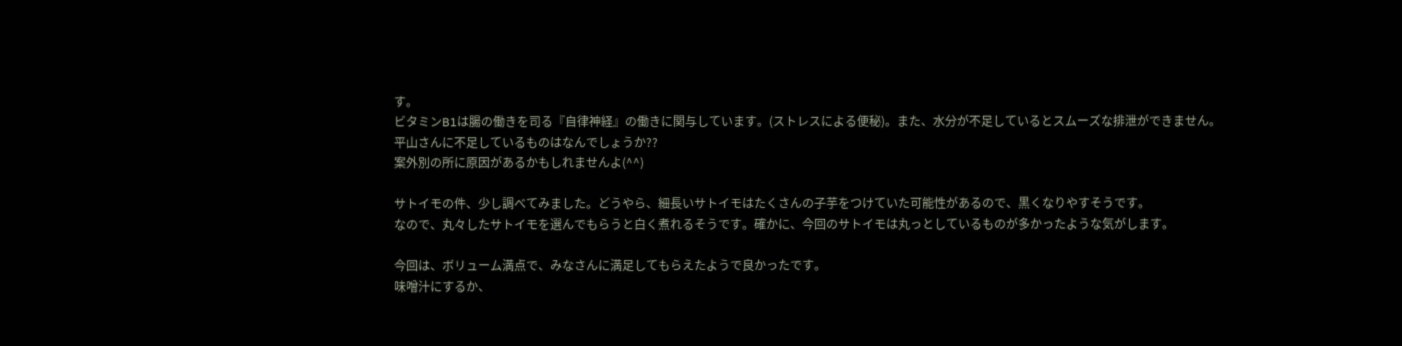す。
ビタミンB1は腸の働きを司る『自律神経』の働きに関与しています。(ストレスによる便秘)。また、水分が不足しているとスムーズな排泄ができません。
平山さんに不足しているものはなんでしょうか??
案外別の所に原因があるかもしれませんよ(^^)

サトイモの件、少し調べてみました。どうやら、細長いサトイモはたくさんの子芋をつけていた可能性があるので、黒くなりやすそうです。
なので、丸々したサトイモを選んでもらうと白く煮れるそうです。確かに、今回のサトイモは丸っとしているものが多かったような気がします。

今回は、ボリューム満点で、みなさんに満足してもらえたようで良かったです。
味噌汁にするか、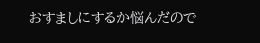おすましにするか悩んだので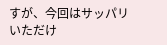すが、今回はサッパリいただけ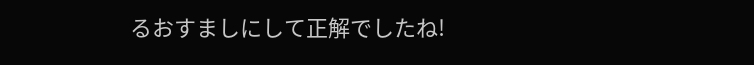るおすましにして正解でしたね!